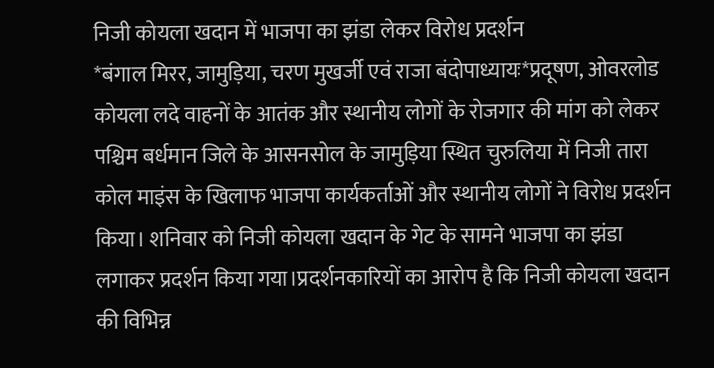निजी कोयला खदान में भाजपा का झंडा लेकर विरोध प्रदर्शन
*बंगाल मिरर, जामुड़िया, चरण मुखर्जी एवं राजा बंदोपाध्यायः*प्रदूषण, ओवरलोड कोयला लदे वाहनों के आतंक और स्थानीय लोगों के रोजगार की मांग को लेकर पश्चिम बर्धमान जिले के आसनसोल के जामुड़िया स्थित चुरुलिया में निजी तारा कोल माइंस के खिलाफ भाजपा कार्यकर्ताओं और स्थानीय लोगों ने विरोध प्रदर्शन किया। शनिवार को निजी कोयला खदान के गेट के सामने भाजपा का झंडा लगाकर प्रदर्शन किया गया।प्रदर्शनकारियों का आरोप है कि निजी कोयला खदान की विभिन्न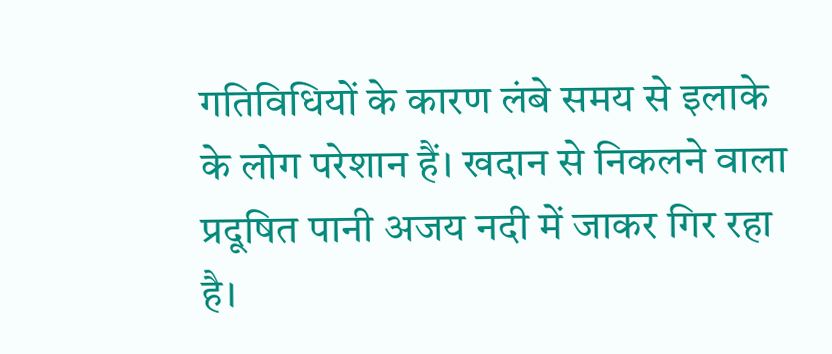गतिविधियों के कारण लंबे समय से इलाके के लोग परेशान हैं। खदान से निकलने वाला प्रदूषित पानी अजय नदी में जाकर गिर रहा है।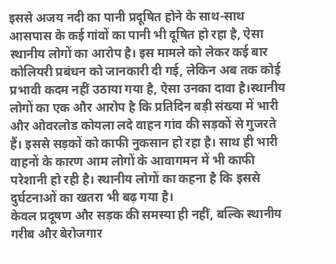इससे अजय नदी का पानी प्रदूषित होने के साथ-साथ आसपास के कई गांवों का पानी भी दूषित हो रहा है, ऐसा स्थानीय लोगों का आरोप है। इस मामले को लेकर कई बार कोलियरी प्रबंधन को जानकारी दी गई, लेकिन अब तक कोई प्रभावी कदम नहीं उठाया गया है, ऐसा उनका दावा है।स्थानीय लोगों का एक और आरोप है कि प्रतिदिन बड़ी संख्या में भारी और ओवरलोड कोयला लदे वाहन गांव की सड़कों से गुजरते हैं। इससे सड़कों को काफी नुकसान हो रहा है। साथ ही भारी वाहनों के कारण आम लोगों के आवागमन में भी काफी परेशानी हो रही है। स्थानीय लोगों का कहना है कि इससे दुर्घटनाओं का खतरा भी बढ़ गया है।
केवल प्रदूषण और सड़क की समस्या ही नहीं, बल्कि स्थानीय गरीब और बेरोजगार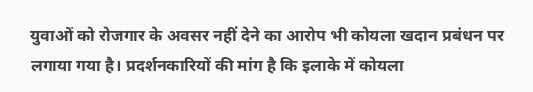युवाओं को रोजगार के अवसर नहीं देने का आरोप भी कोयला खदान प्रबंधन पर लगाया गया है। प्रदर्शनकारियों की मांग है कि इलाके में कोयला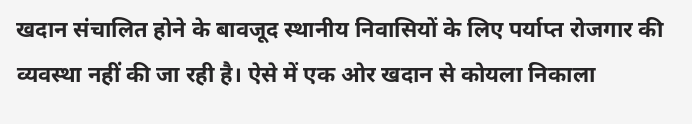खदान संचालित होने के बावजूद स्थानीय निवासियों के लिए पर्याप्त रोजगार की व्यवस्था नहीं की जा रही है। ऐसे में एक ओर खदान से कोयला निकाला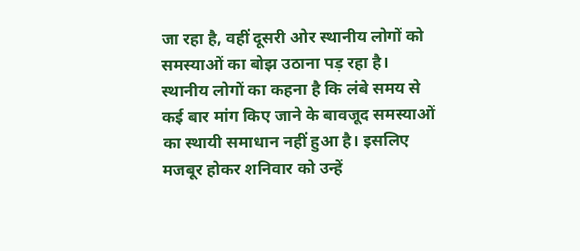जा रहा है, वहीं दूसरी ओर स्थानीय लोगों को समस्याओं का बोझ उठाना पड़ रहा है।
स्थानीय लोगों का कहना है कि लंबे समय से कई बार मांग किए जाने के बावजूद समस्याओं का स्थायी समाधान नहीं हुआ है। इसलिए मजबूर होकर शनिवार को उन्हें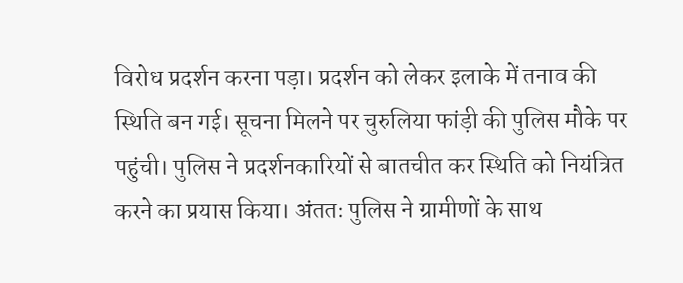विरोध प्रदर्शन करना पड़ा। प्रदर्शन को लेकर इलाके में तनाव की स्थिति बन गई। सूचना मिलने पर चुरुलिया फांड़ी की पुलिस मौके पर पहुंची। पुलिस ने प्रदर्शनकारियों से बातचीत कर स्थिति को नियंत्रित करने का प्रयास किया। अंततः पुलिस ने ग्रामीणों के साथ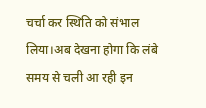चर्चा कर स्थिति को संभाल लिया।अब देखना होगा कि लंबे समय से चली आ रही इन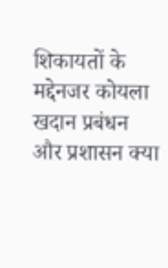शिकायतों के मद्देनजर कोयला खदान प्रबंधन और प्रशासन क्या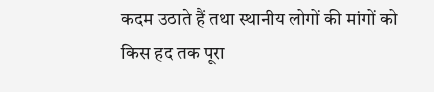कदम उठाते हैं तथा स्थानीय लोगों की मांगों को किस हद तक पूरा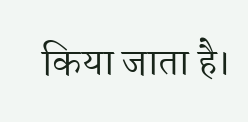किया जाता है।